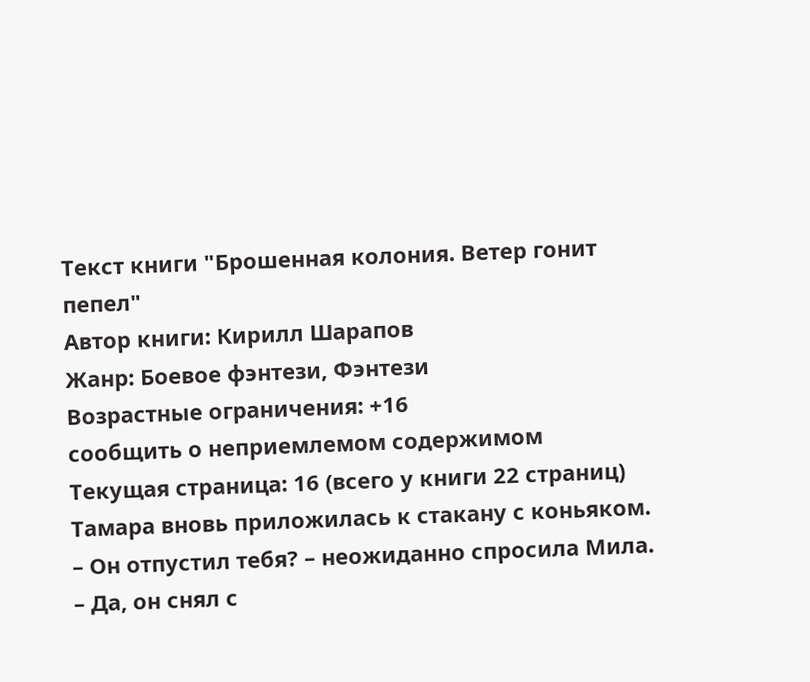Текст книги "Брошенная колония. Ветер гонит пепел"
Автор книги: Кирилл Шарапов
Жанр: Боевое фэнтези, Фэнтези
Возрастные ограничения: +16
сообщить о неприемлемом содержимом
Текущая страница: 16 (всего у книги 22 страниц)
Тамара вновь приложилась к стакану с коньяком.
– Он отпустил тебя? – неожиданно спросила Мила.
– Да, он снял с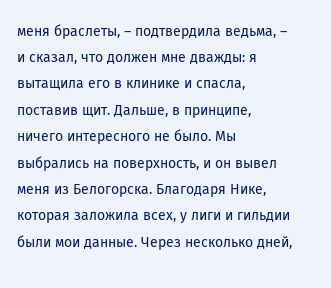меня браслеты, – подтвердила ведьма, – и сказал, что должен мне дважды: я вытащила его в клинике и спасла, поставив щит. Дальше, в принципе, ничего интересного не было. Мы выбрались на поверхность, и он вывел меня из Белогорска. Благодаря Нике, которая заложила всех, у лиги и гильдии были мои данные. Через несколько дней,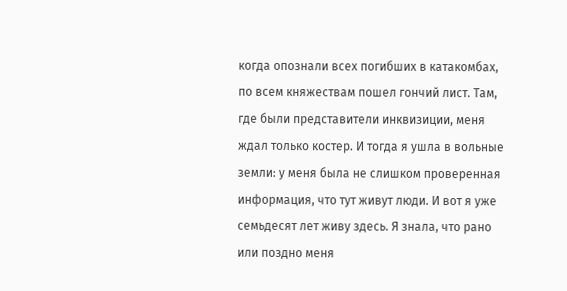когда опознали всех погибших в катакомбах, по всем княжествам пошел гончий лист. Там, где были представители инквизиции, меня ждал только костер. И тогда я ушла в вольные земли: у меня была не слишком проверенная информация, что тут живут люди. И вот я уже семьдесят лет живу здесь. Я знала, что рано или поздно меня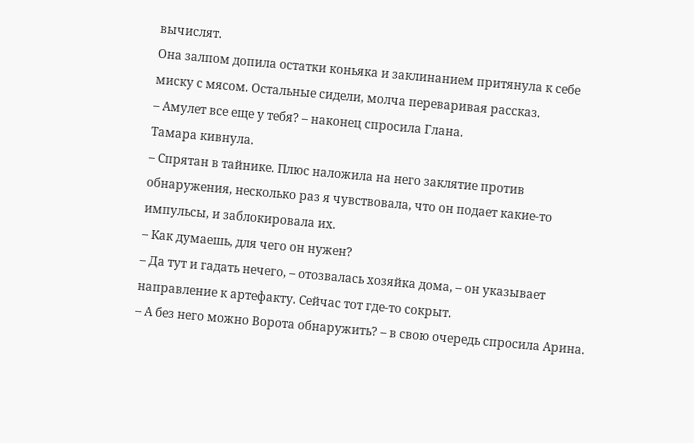вычислят.
Она залпом допила остатки коньяка и заклинанием притянула к себе миску с мясом. Остальные сидели, молча переваривая рассказ.
– Амулет все еще у тебя? – наконец спросила Глана.
Тамара кивнула.
– Спрятан в тайнике. Плюс наложила на него заклятие против обнаружения, несколько раз я чувствовала, что он подает какие-то импульсы, и заблокировала их.
– Как думаешь, для чего он нужен?
– Да тут и гадать нечего, – отозвалась хозяйка дома, – он указывает направление к артефакту. Сейчас тот где-то сокрыт.
– А без него можно Ворота обнаружить? – в свою очередь спросила Арина.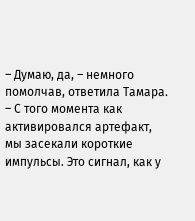– Думаю, да, – немного помолчав, ответила Тамара. – С того момента как активировался артефакт, мы засекали короткие импульсы. Это сигнал, как у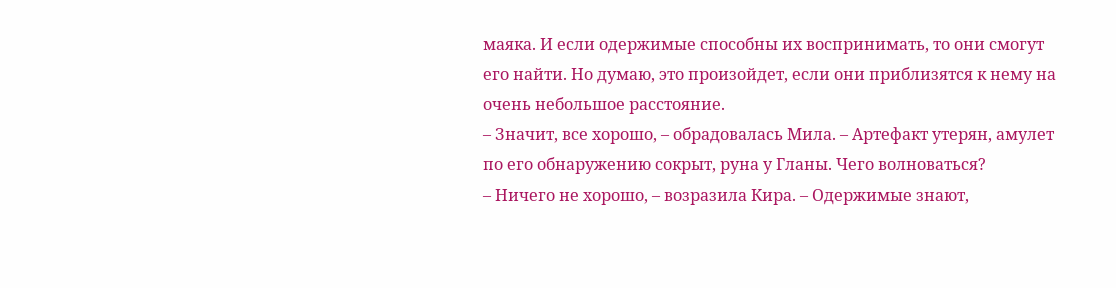маяка. И если одержимые способны их воспринимать, то они смогут его найти. Но думаю, это произойдет, если они приблизятся к нему на очень небольшое расстояние.
– Значит, все хорошо, – обрадовалась Мила. – Артефакт утерян, амулет по его обнаружению сокрыт, руна у Гланы. Чего волноваться?
– Ничего не хорошо, – возразила Кира. – Одержимые знают,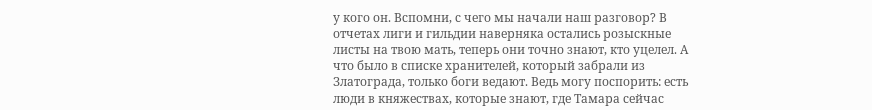у кого он. Вспомни, с чего мы начали наш разговор? В отчетах лиги и гильдии наверняка остались розыскные листы на твою мать, теперь они точно знают, кто уцелел. А что было в списке хранителей, который забрали из Златограда, только боги ведают. Ведь могу поспорить: есть люди в княжествах, которые знают, где Тамара сейчас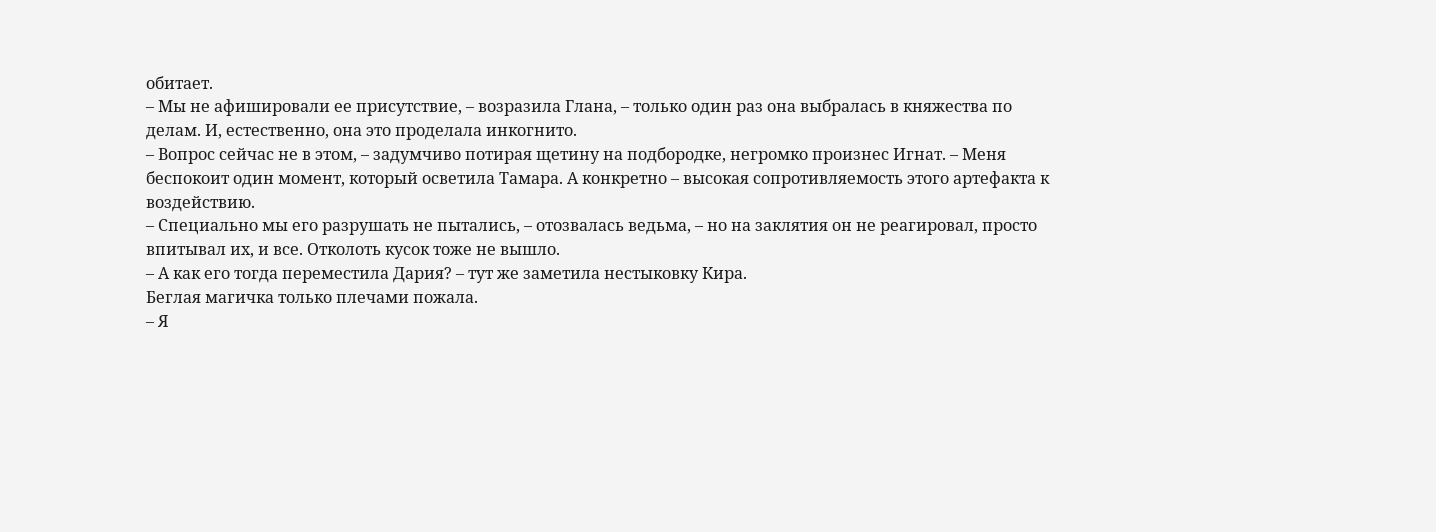обитает.
– Мы не афишировали ее присутствие, – возразила Глана, – только один раз она выбралась в княжества по делам. И, естественно, она это проделала инкогнито.
– Вопрос сейчас не в этом, – задумчиво потирая щетину на подбородке, негромко произнес Игнат. – Меня беспокоит один момент, который осветила Тамара. А конкретно – высокая сопротивляемость этого артефакта к воздействию.
– Специально мы его разрушать не пытались, – отозвалась ведьма, – но на заклятия он не реагировал, просто впитывал их, и все. Отколоть кусок тоже не вышло.
– А как его тогда переместила Дария? – тут же заметила нестыковку Кира.
Беглая магичка только плечами пожала.
– Я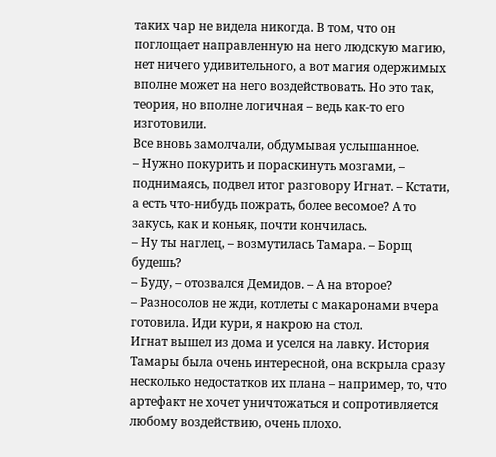таких чар не видела никогда. В том, что он поглощает направленную на него людскую магию, нет ничего удивительного, а вот магия одержимых вполне может на него воздействовать. Но это так, теория, но вполне логичная – ведь как-то его изготовили.
Все вновь замолчали, обдумывая услышанное.
– Нужно покурить и пораскинуть мозгами, – поднимаясь, подвел итог разговору Игнат. – Кстати, а есть что-нибудь пожрать, более весомое? А то закусь, как и коньяк, почти кончилась.
– Ну ты наглец, – возмутилась Тамара. – Борщ будешь?
– Буду, – отозвался Демидов. – А на второе?
– Разносолов не жди, котлеты с макаронами вчера готовила. Иди кури, я накрою на стол.
Игнат вышел из дома и уселся на лавку. История Тамары была очень интересной, она вскрыла сразу несколько недостатков их плана – например, то, что артефакт не хочет уничтожаться и сопротивляется любому воздействию, очень плохо.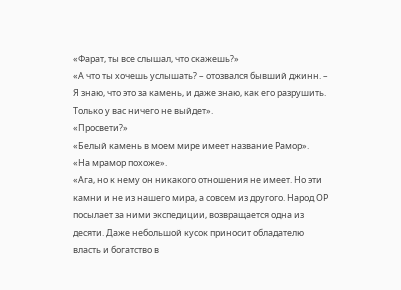«Фарат, ты все слышал, что скажешь?»
«А что ты хочешь услышать? – отозвался бывший джинн. – Я знаю, что это за камень, и даже знаю, как его разрушить. Только у вас ничего не выйдет».
«Просвети?»
«Белый камень в моем мире имеет название Рамор».
«На мрамор похоже».
«Ага, но к нему он никакого отношения не имеет. Но эти камни и не из нашего мира, а совсем из другого. Народ ОР посылает за ними экспедиции, возвращается одна из десяти. Даже небольшой кусок приносит обладателю власть и богатство в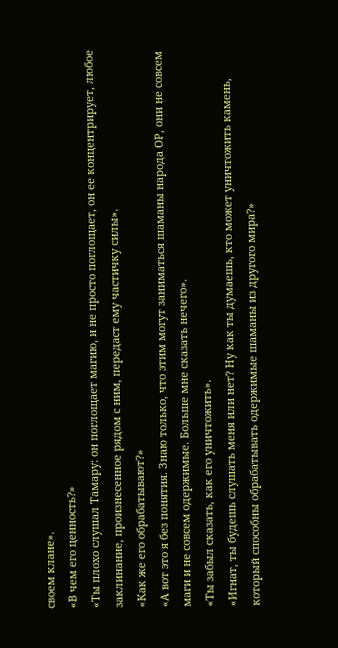своем клане».
«В чем его ценность?»
«Ты плохо слушал Тамару: он поглощает магию, и не просто поглощает, он ее концентрирует, любое заклинание, произнесенное рядом с ним, передаст ему частичку силы».
«Как же его обрабатывают?»
«А вот это я без понятия. Знаю только, что этим могут заниматься шаманы народа ОР, они не совсем маги и не совсем одержимые. Больше мне сказать нечего».
«Ты забыл сказать, как его уничтожить».
«Игнат, ты будешь слушать меня или нет? Ну как ты думаешь, кто может уничтожить камень, который способны обрабатывать одержимые шаманы из другого мира?»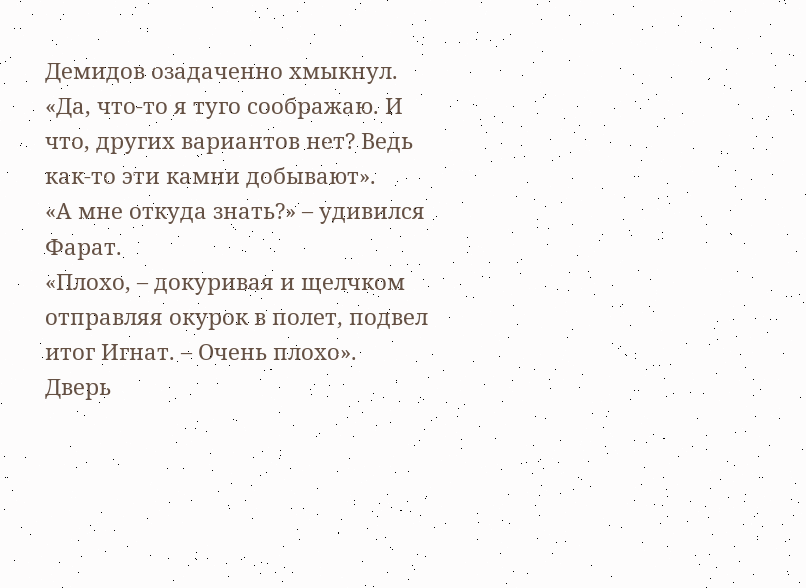Демидов озадаченно хмыкнул.
«Да, что-то я туго соображаю. И что, других вариантов нет? Ведь как-то эти камни добывают».
«А мне откуда знать?» – удивился Фарат.
«Плохо, – докуривая и щелчком отправляя окурок в полет, подвел итог Игнат. – Очень плохо».
Дверь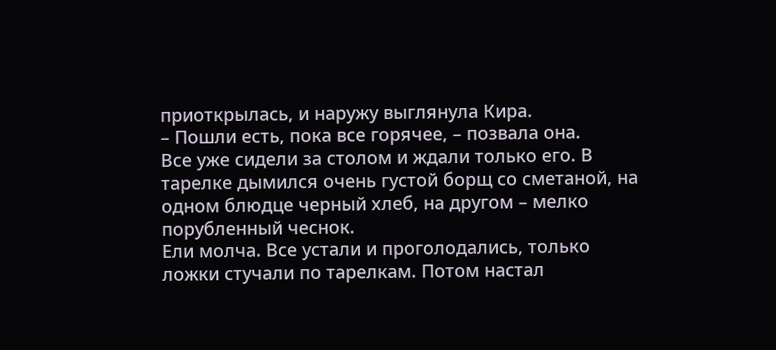приоткрылась, и наружу выглянула Кира.
– Пошли есть, пока все горячее, – позвала она.
Все уже сидели за столом и ждали только его. В тарелке дымился очень густой борщ со сметаной, на одном блюдце черный хлеб, на другом – мелко порубленный чеснок.
Ели молча. Все устали и проголодались, только ложки стучали по тарелкам. Потом настал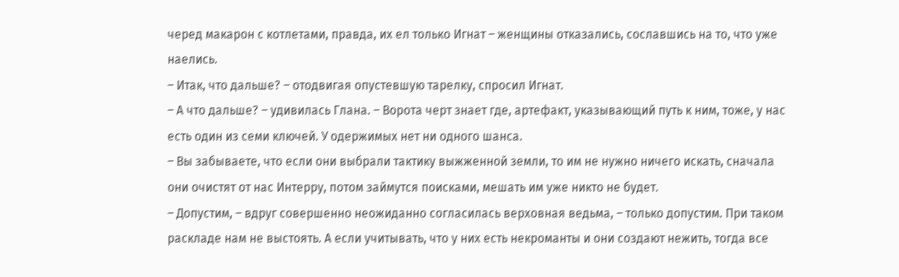черед макарон с котлетами, правда, их ел только Игнат – женщины отказались, сославшись на то, что уже наелись.
– Итак, что дальше? – отодвигая опустевшую тарелку, спросил Игнат.
– А что дальше? – удивилась Глана. – Ворота черт знает где, артефакт, указывающий путь к ним, тоже, у нас есть один из семи ключей. У одержимых нет ни одного шанса.
– Вы забываете, что если они выбрали тактику выжженной земли, то им не нужно ничего искать, сначала они очистят от нас Интерру, потом займутся поисками, мешать им уже никто не будет.
– Допустим, – вдруг совершенно неожиданно согласилась верховная ведьма, – только допустим. При таком раскладе нам не выстоять. А если учитывать, что у них есть некроманты и они создают нежить, тогда все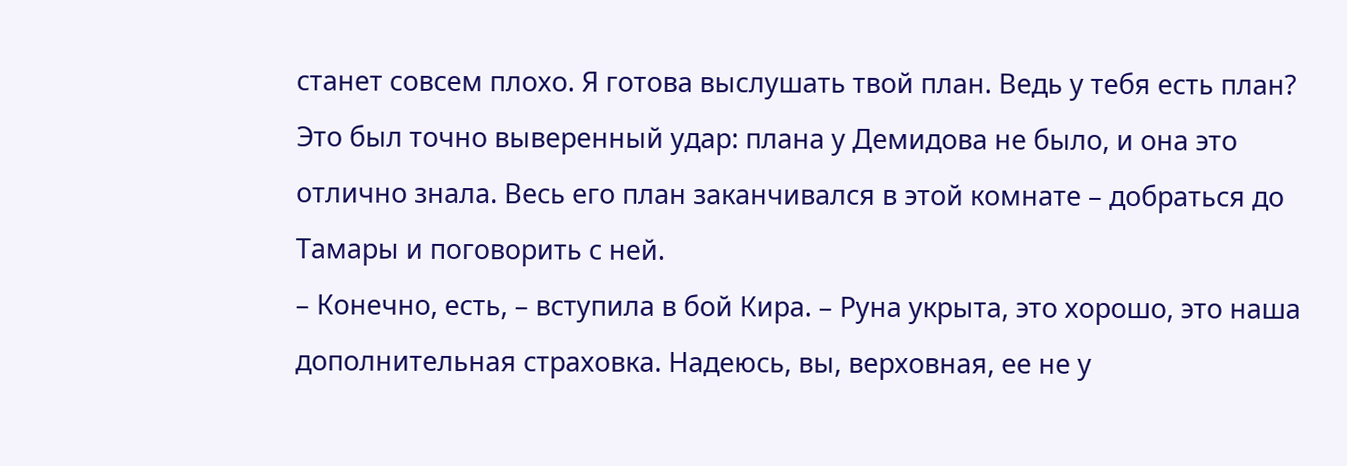станет совсем плохо. Я готова выслушать твой план. Ведь у тебя есть план?
Это был точно выверенный удар: плана у Демидова не было, и она это отлично знала. Весь его план заканчивался в этой комнате – добраться до Тамары и поговорить с ней.
– Конечно, есть, – вступила в бой Кира. – Руна укрыта, это хорошо, это наша дополнительная страховка. Надеюсь, вы, верховная, ее не у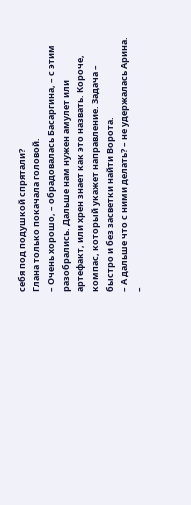себя под подушкой спрятали?
Глана только покачала головой.
– Очень хорошо, – обрадовалась Басаргина, – с этим разобрались. Дальше нам нужен амулет или артефакт, или хрен знает как это назвать. Короче, компас, который укажет направление. Задача – быстро и без засветки найти Ворота.
– А дальше что с ними делать? – не удержалась Арина. –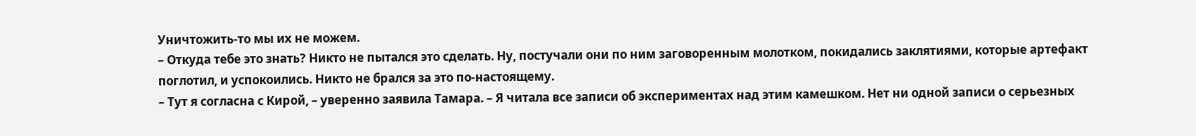Уничтожить-то мы их не можем.
– Откуда тебе это знать? Никто не пытался это сделать. Ну, постучали они по ним заговоренным молотком, покидались заклятиями, которые артефакт поглотил, и успокоились. Никто не брался за это по-настоящему.
– Тут я согласна с Кирой, – уверенно заявила Тамара. – Я читала все записи об экспериментах над этим камешком. Нет ни одной записи о серьезных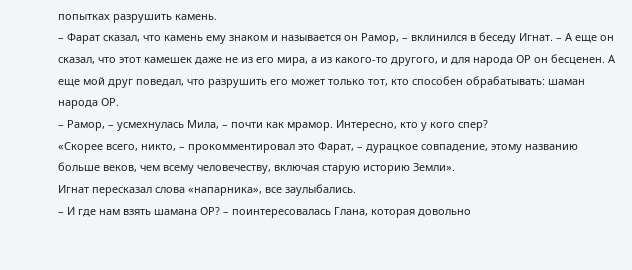попытках разрушить камень.
– Фарат сказал, что камень ему знаком и называется он Рамор, – вклинился в беседу Игнат. – А еще он сказал, что этот камешек даже не из его мира, а из какого-то другого, и для народа ОР он бесценен. А еще мой друг поведал, что разрушить его может только тот, кто способен обрабатывать: шаман народа ОР.
– Рамор, – усмехнулась Мила, – почти как мрамор. Интересно, кто у кого спер?
«Скорее всего, никто, – прокомментировал это Фарат, – дурацкое совпадение, этому названию больше веков, чем всему человечеству, включая старую историю Земли».
Игнат пересказал слова «напарника», все заулыбались.
– И где нам взять шамана ОР? – поинтересовалась Глана, которая довольно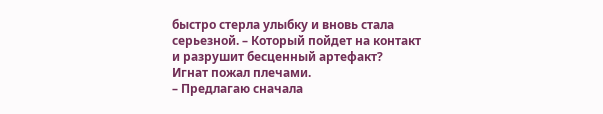быстро стерла улыбку и вновь стала серьезной. – Который пойдет на контакт и разрушит бесценный артефакт?
Игнат пожал плечами.
– Предлагаю сначала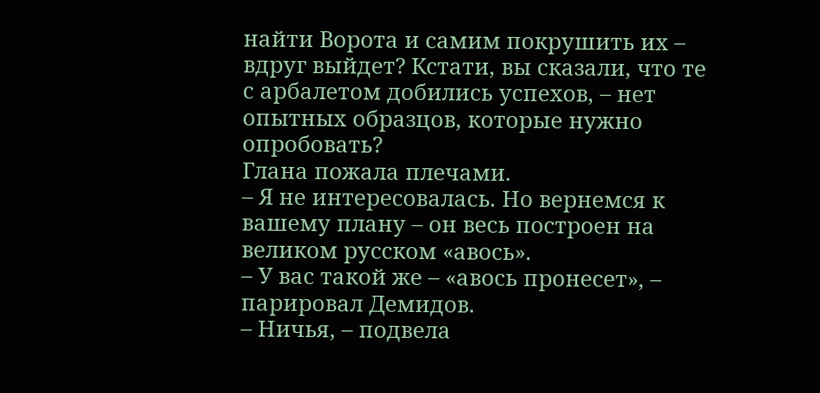найти Ворота и самим покрушить их – вдруг выйдет? Кстати, вы сказали, что те с арбалетом добились успехов, – нет опытных образцов, которые нужно опробовать?
Глана пожала плечами.
– Я не интересовалась. Но вернемся к вашему плану – он весь построен на великом русском «авось».
– У вас такой же – «авось пронесет», – парировал Демидов.
– Ничья, – подвела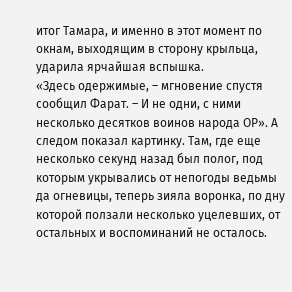итог Тамара, и именно в этот момент по окнам, выходящим в сторону крыльца, ударила ярчайшая вспышка.
«Здесь одержимые, – мгновение спустя сообщил Фарат. – И не одни, с ними несколько десятков воинов народа ОР». А следом показал картинку. Там, где еще несколько секунд назад был полог, под которым укрывались от непогоды ведьмы да огневицы, теперь зияла воронка, по дну которой ползали несколько уцелевших, от остальных и воспоминаний не осталось.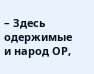– Здесь одержимые и народ ОР,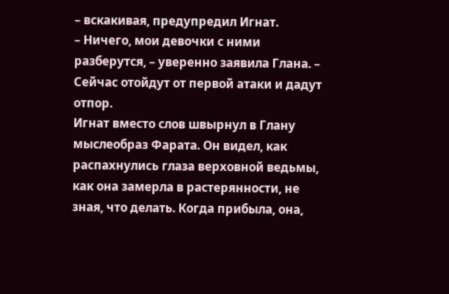– вскакивая, предупредил Игнат.
– Ничего, мои девочки с ними разберутся, – уверенно заявила Глана. – Сейчас отойдут от первой атаки и дадут отпор.
Игнат вместо слов швырнул в Глану мыслеобраз Фарата. Он видел, как распахнулись глаза верховной ведьмы, как она замерла в растерянности, не зная, что делать. Когда прибыла, она,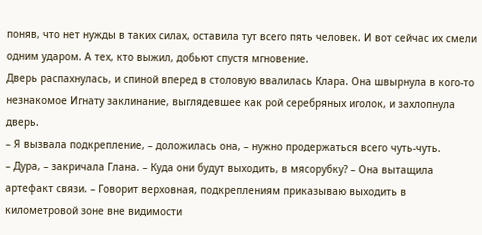поняв, что нет нужды в таких силах, оставила тут всего пять человек. И вот сейчас их смели одним ударом. А тех, кто выжил, добьют спустя мгновение.
Дверь распахнулась, и спиной вперед в столовую ввалилась Клара. Она швырнула в кого-то незнакомое Игнату заклинание, выглядевшее как рой серебряных иголок, и захлопнула дверь.
– Я вызвала подкрепление, – доложилась она, – нужно продержаться всего чуть-чуть.
– Дура, – закричала Глана. – Куда они будут выходить, в мясорубку? – Она вытащила артефакт связи. – Говорит верховная, подкреплениям приказываю выходить в километровой зоне вне видимости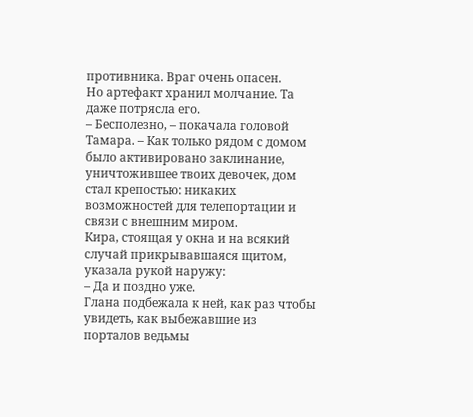противника. Враг очень опасен.
Но артефакт хранил молчание. Та даже потрясла его.
– Бесполезно, – покачала головой Тамара. – Как только рядом с домом было активировано заклинание, уничтожившее твоих девочек, дом стал крепостью: никаких возможностей для телепортации и связи с внешним миром.
Кира, стоящая у окна и на всякий случай прикрывавшаяся щитом, указала рукой наружу:
– Да и поздно уже.
Глана подбежала к ней, как раз чтобы увидеть, как выбежавшие из порталов ведьмы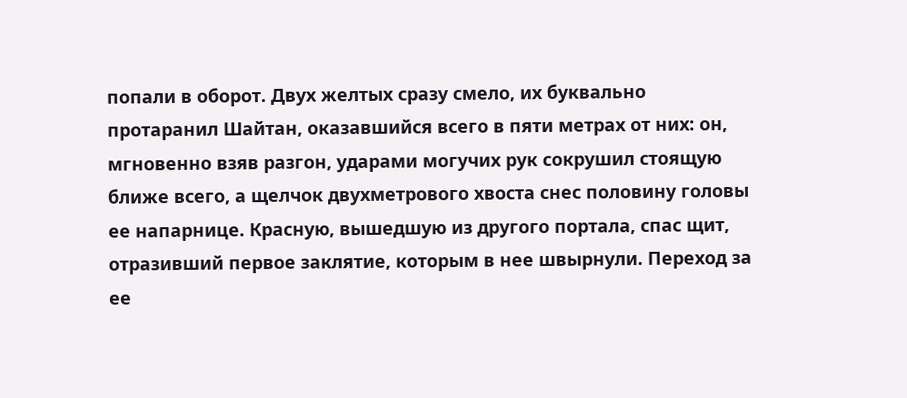попали в оборот. Двух желтых сразу смело, их буквально протаранил Шайтан, оказавшийся всего в пяти метрах от них: он, мгновенно взяв разгон, ударами могучих рук сокрушил стоящую ближе всего, а щелчок двухметрового хвоста снес половину головы ее напарнице. Красную, вышедшую из другого портала, спас щит, отразивший первое заклятие, которым в нее швырнули. Переход за ее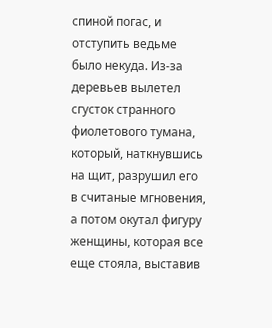спиной погас, и отступить ведьме было некуда. Из-за деревьев вылетел сгусток странного фиолетового тумана, который, наткнувшись на щит, разрушил его в считаные мгновения, а потом окутал фигуру женщины, которая все еще стояла, выставив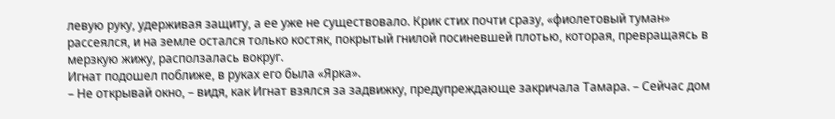левую руку, удерживая защиту, а ее уже не существовало. Крик стих почти сразу, «фиолетовый туман» рассеялся, и на земле остался только костяк, покрытый гнилой посиневшей плотью, которая, превращаясь в мерзкую жижу, расползалась вокруг.
Игнат подошел поближе, в руках его была «Ярка».
– Не открывай окно, – видя, как Игнат взялся за задвижку, предупреждающе закричала Тамара. – Сейчас дом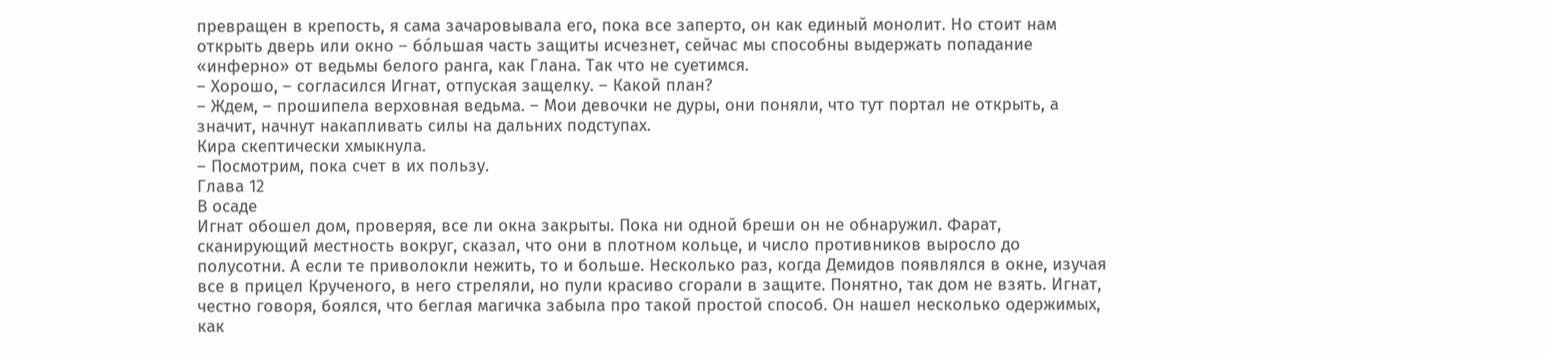превращен в крепость, я сама зачаровывала его, пока все заперто, он как единый монолит. Но стоит нам открыть дверь или окно – бо́льшая часть защиты исчезнет, сейчас мы способны выдержать попадание «инферно» от ведьмы белого ранга, как Глана. Так что не суетимся.
– Хорошо, – согласился Игнат, отпуская защелку. – Какой план?
– Ждем, – прошипела верховная ведьма. – Мои девочки не дуры, они поняли, что тут портал не открыть, а значит, начнут накапливать силы на дальних подступах.
Кира скептически хмыкнула.
– Посмотрим, пока счет в их пользу.
Глава 12
В осаде
Игнат обошел дом, проверяя, все ли окна закрыты. Пока ни одной бреши он не обнаружил. Фарат, сканирующий местность вокруг, сказал, что они в плотном кольце, и число противников выросло до полусотни. А если те приволокли нежить, то и больше. Несколько раз, когда Демидов появлялся в окне, изучая все в прицел Крученого, в него стреляли, но пули красиво сгорали в защите. Понятно, так дом не взять. Игнат, честно говоря, боялся, что беглая магичка забыла про такой простой способ. Он нашел несколько одержимых, как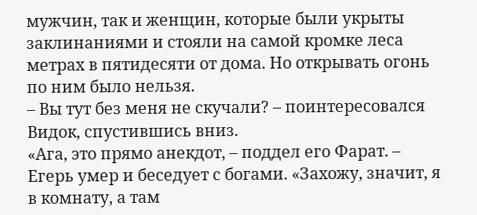мужчин, так и женщин, которые были укрыты заклинаниями и стояли на самой кромке леса метрах в пятидесяти от дома. Но открывать огонь по ним было нельзя.
– Вы тут без меня не скучали? – поинтересовался Видок, спустившись вниз.
«Ага, это прямо анекдот, – поддел его Фарат. – Егерь умер и беседует с богами. «Захожу, значит, я в комнату, а там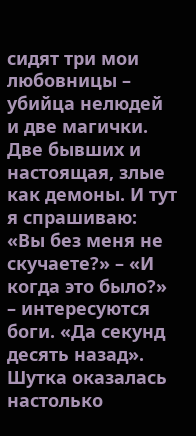сидят три мои любовницы – убийца нелюдей и две магички. Две бывших и настоящая, злые как демоны. И тут я спрашиваю: «Вы без меня не скучаете?» – «И когда это было?» – интересуются боги. «Да секунд десять назад».
Шутка оказалась настолько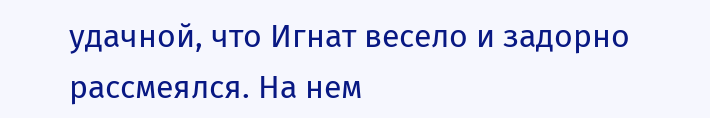удачной, что Игнат весело и задорно рассмеялся. На нем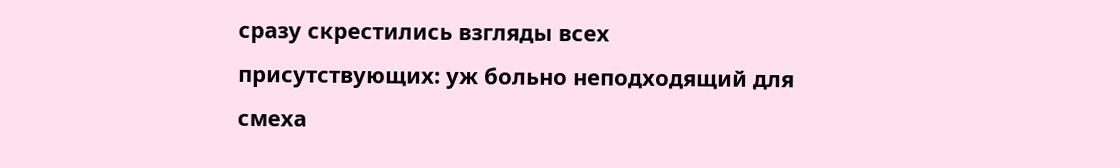сразу скрестились взгляды всех присутствующих: уж больно неподходящий для смеха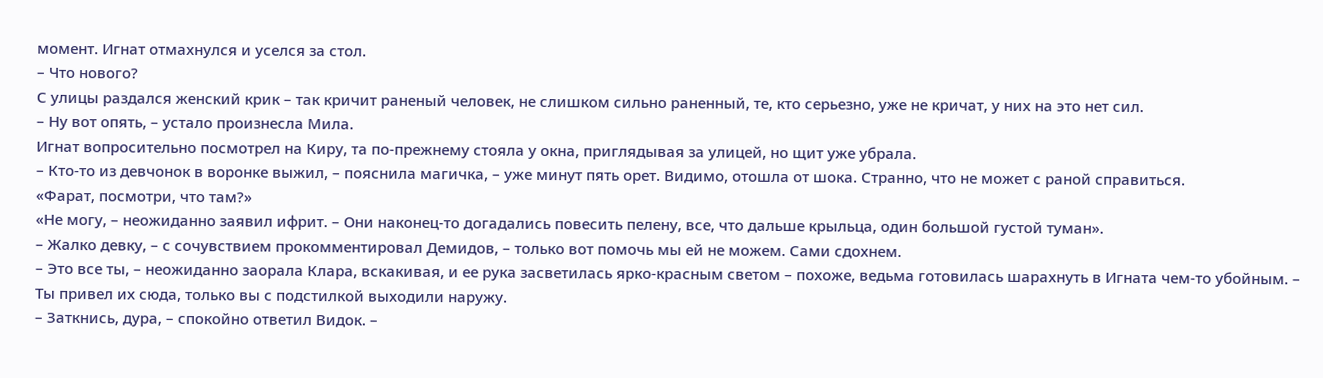момент. Игнат отмахнулся и уселся за стол.
– Что нового?
С улицы раздался женский крик – так кричит раненый человек, не слишком сильно раненный, те, кто серьезно, уже не кричат, у них на это нет сил.
– Ну вот опять, – устало произнесла Мила.
Игнат вопросительно посмотрел на Киру, та по-прежнему стояла у окна, приглядывая за улицей, но щит уже убрала.
– Кто-то из девчонок в воронке выжил, – пояснила магичка, – уже минут пять орет. Видимо, отошла от шока. Странно, что не может с раной справиться.
«Фарат, посмотри, что там?»
«Не могу, – неожиданно заявил ифрит. – Они наконец-то догадались повесить пелену, все, что дальше крыльца, один большой густой туман».
– Жалко девку, – с сочувствием прокомментировал Демидов, – только вот помочь мы ей не можем. Сами сдохнем.
– Это все ты, – неожиданно заорала Клара, вскакивая, и ее рука засветилась ярко-красным светом – похоже, ведьма готовилась шарахнуть в Игната чем-то убойным. – Ты привел их сюда, только вы с подстилкой выходили наружу.
– Заткнись, дура, – спокойно ответил Видок. –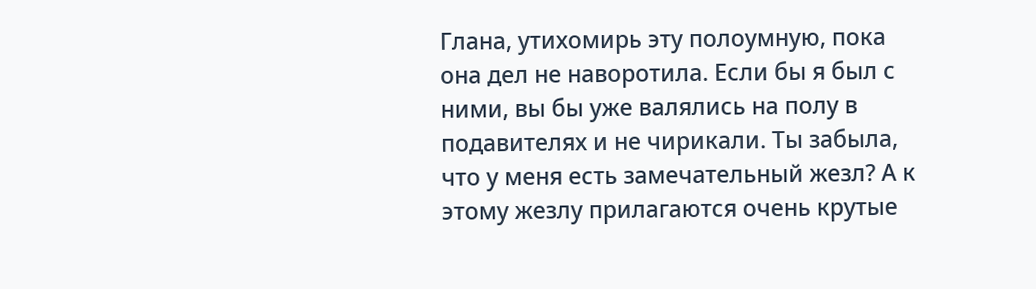Глана, утихомирь эту полоумную, пока она дел не наворотила. Если бы я был с ними, вы бы уже валялись на полу в подавителях и не чирикали. Ты забыла, что у меня есть замечательный жезл? А к этому жезлу прилагаются очень крутые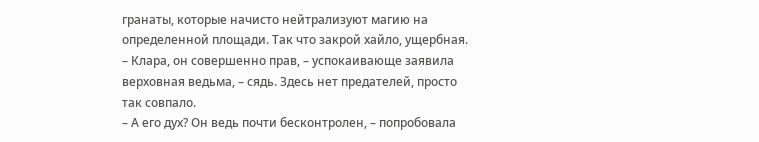гранаты, которые начисто нейтрализуют магию на определенной площади. Так что закрой хайло, ущербная.
– Клара, он совершенно прав, – успокаивающе заявила верховная ведьма, – сядь. Здесь нет предателей, просто так совпало.
– А его дух? Он ведь почти бесконтролен, – попробовала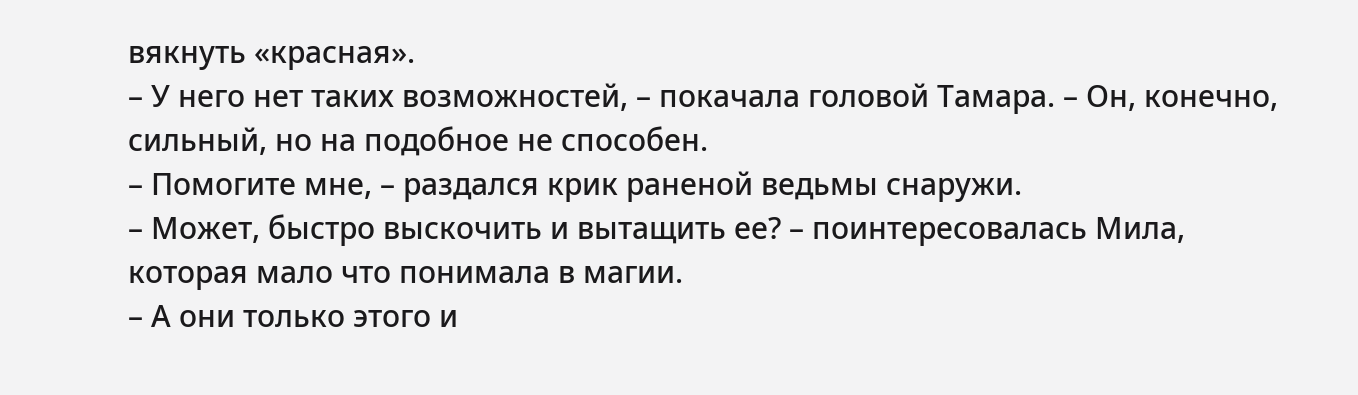вякнуть «красная».
– У него нет таких возможностей, – покачала головой Тамара. – Он, конечно, сильный, но на подобное не способен.
– Помогите мне, – раздался крик раненой ведьмы снаружи.
– Может, быстро выскочить и вытащить ее? – поинтересовалась Мила, которая мало что понимала в магии.
– А они только этого и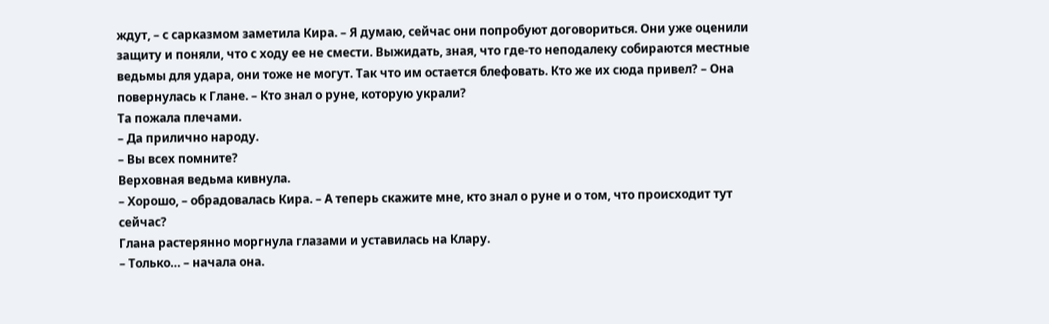ждут, – с сарказмом заметила Кира. – Я думаю, сейчас они попробуют договориться. Они уже оценили защиту и поняли, что с ходу ее не смести. Выжидать, зная, что где-то неподалеку собираются местные ведьмы для удара, они тоже не могут. Так что им остается блефовать. Кто же их сюда привел? – Она повернулась к Глане. – Кто знал о руне, которую украли?
Та пожала плечами.
– Да прилично народу.
– Вы всех помните?
Верховная ведьма кивнула.
– Хорошо, – обрадовалась Кира. – А теперь скажите мне, кто знал о руне и о том, что происходит тут сейчас?
Глана растерянно моргнула глазами и уставилась на Клару.
– Только… – начала она.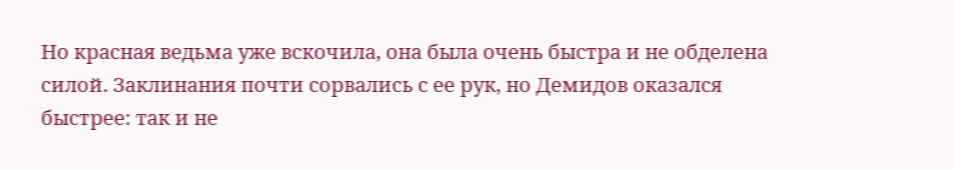Но красная ведьма уже вскочила, она была очень быстра и не обделена силой. Заклинания почти сорвались с ее рук, но Демидов оказался быстрее: так и не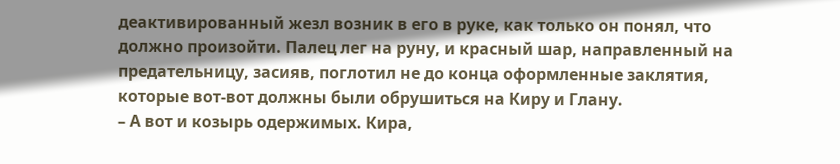деактивированный жезл возник в его в руке, как только он понял, что должно произойти. Палец лег на руну, и красный шар, направленный на предательницу, засияв, поглотил не до конца оформленные заклятия, которые вот-вот должны были обрушиться на Киру и Глану.
– А вот и козырь одержимых. Кира,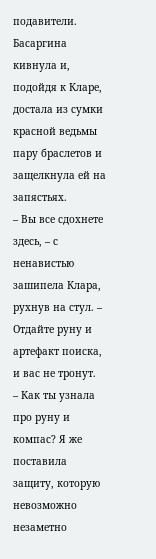подавители.
Басаргина кивнула и, подойдя к Кларе, достала из сумки красной ведьмы пару браслетов и защелкнула ей на запястьях.
– Вы все сдохнете здесь, – с ненавистью зашипела Клара, рухнув на стул. – Отдайте руну и артефакт поиска, и вас не тронут.
– Как ты узнала про руну и компас? Я же поставила защиту, которую невозможно незаметно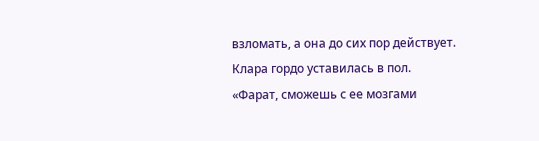взломать, а она до сих пор действует.
Клара гордо уставилась в пол.
«Фарат, сможешь с ее мозгами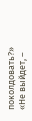поколдовать?»
«Не выйдет, –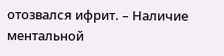отозвался ифрит. – Наличие ментальной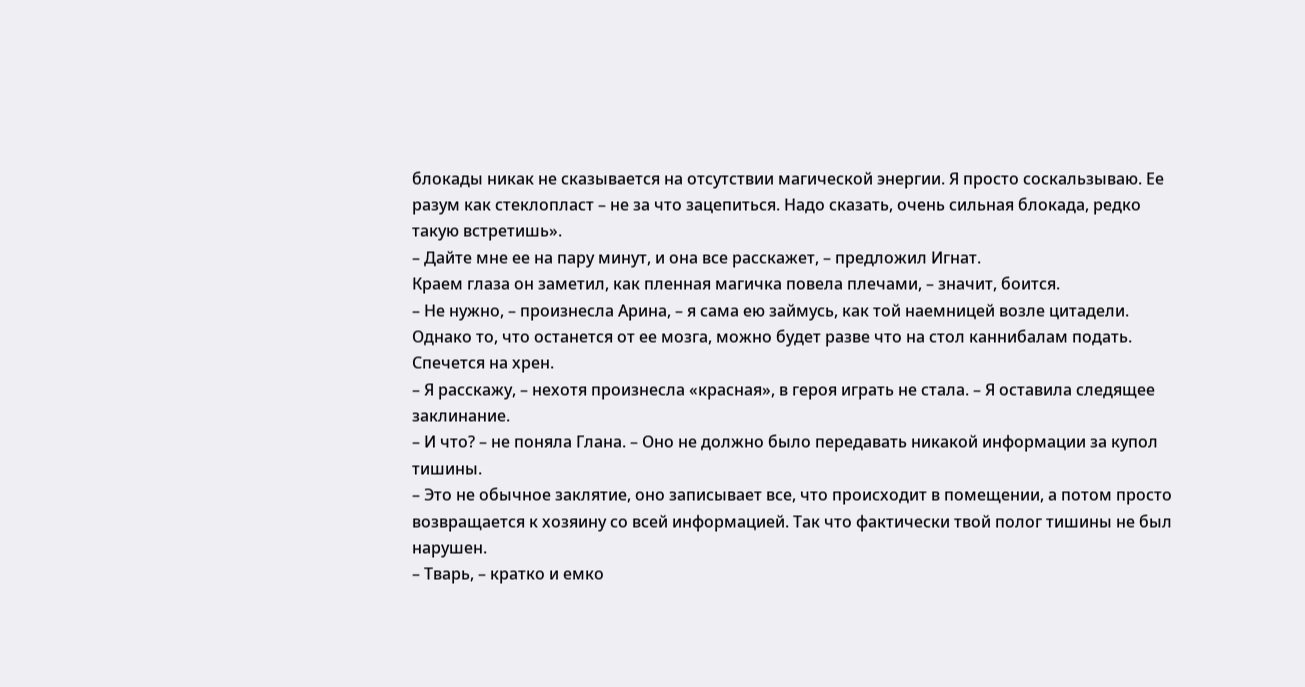блокады никак не сказывается на отсутствии магической энергии. Я просто соскальзываю. Ее разум как стеклопласт – не за что зацепиться. Надо сказать, очень сильная блокада, редко такую встретишь».
– Дайте мне ее на пару минут, и она все расскажет, – предложил Игнат.
Краем глаза он заметил, как пленная магичка повела плечами, – значит, боится.
– Не нужно, – произнесла Арина, – я сама ею займусь, как той наемницей возле цитадели. Однако то, что останется от ее мозга, можно будет разве что на стол каннибалам подать. Спечется на хрен.
– Я расскажу, – нехотя произнесла «красная», в героя играть не стала. – Я оставила следящее заклинание.
– И что? – не поняла Глана. – Оно не должно было передавать никакой информации за купол тишины.
– Это не обычное заклятие, оно записывает все, что происходит в помещении, а потом просто возвращается к хозяину со всей информацией. Так что фактически твой полог тишины не был нарушен.
– Тварь, – кратко и емко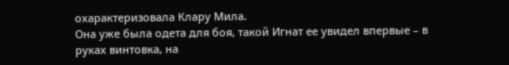охарактеризовала Клару Мила.
Она уже была одета для боя, такой Игнат ее увидел впервые – в руках винтовка, на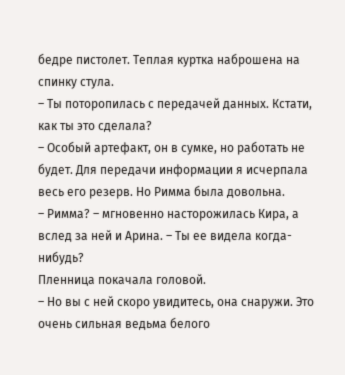бедре пистолет. Теплая куртка наброшена на спинку стула.
– Ты поторопилась с передачей данных. Кстати, как ты это сделала?
– Особый артефакт, он в сумке, но работать не будет. Для передачи информации я исчерпала весь его резерв. Но Римма была довольна.
– Римма? – мгновенно насторожилась Кира, а вслед за ней и Арина. – Ты ее видела когда-нибудь?
Пленница покачала головой.
– Но вы с ней скоро увидитесь, она снаружи. Это очень сильная ведьма белого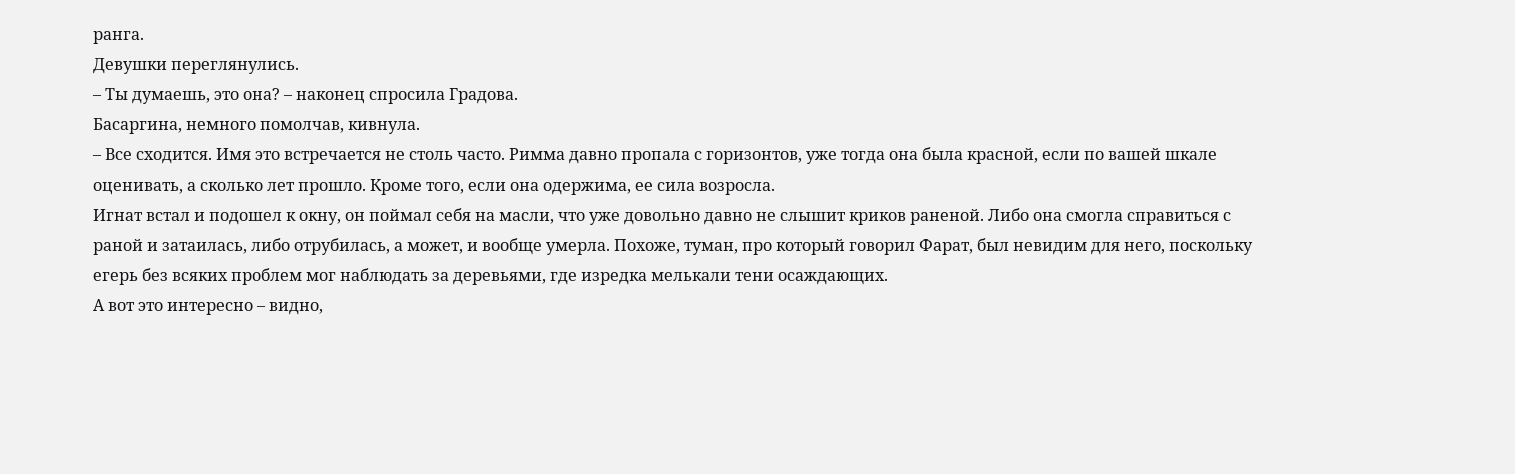ранга.
Девушки переглянулись.
– Ты думаешь, это она? – наконец спросила Градова.
Басаргина, немного помолчав, кивнула.
– Все сходится. Имя это встречается не столь часто. Римма давно пропала с горизонтов, уже тогда она была красной, если по вашей шкале оценивать, а сколько лет прошло. Кроме того, если она одержима, ее сила возросла.
Игнат встал и подошел к окну, он поймал себя на масли, что уже довольно давно не слышит криков раненой. Либо она смогла справиться с раной и затаилась, либо отрубилась, а может, и вообще умерла. Похоже, туман, про который говорил Фарат, был невидим для него, поскольку егерь без всяких проблем мог наблюдать за деревьями, где изредка мелькали тени осаждающих.
А вот это интересно – видно,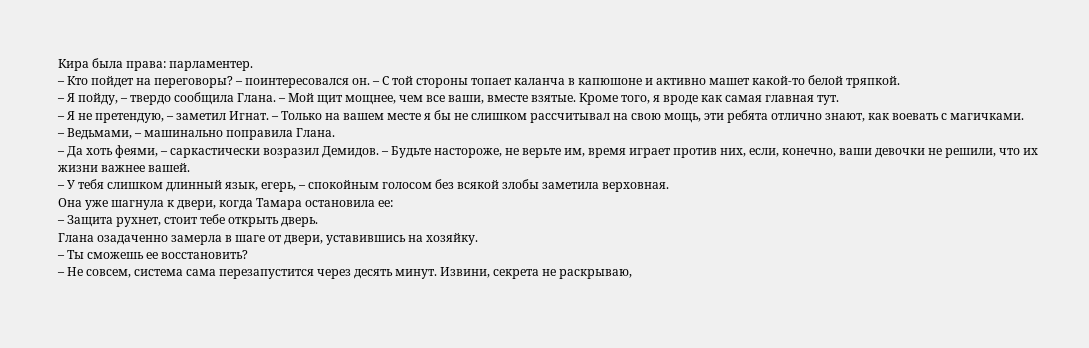Кира была права: парламентер.
– Кто пойдет на переговоры? – поинтересовался он. – С той стороны топает каланча в капюшоне и активно машет какой-то белой тряпкой.
– Я пойду, – твердо сообщила Глана. – Мой щит мощнее, чем все ваши, вместе взятые. Кроме того, я вроде как самая главная тут.
– Я не претендую, – заметил Игнат. – Только на вашем месте я бы не слишком рассчитывал на свою мощь, эти ребята отлично знают, как воевать с магичками.
– Ведьмами, – машинально поправила Глана.
– Да хоть феями, – саркастически возразил Демидов. – Будьте настороже, не верьте им, время играет против них, если, конечно, ваши девочки не решили, что их жизни важнее вашей.
– У тебя слишком длинный язык, егерь, – спокойным голосом без всякой злобы заметила верховная.
Она уже шагнула к двери, когда Тамара остановила ее:
– Защита рухнет, стоит тебе открыть дверь.
Глана озадаченно замерла в шаге от двери, уставившись на хозяйку.
– Ты сможешь ее восстановить?
– Не совсем, система сама перезапустится через десять минут. Извини, секрета не раскрываю,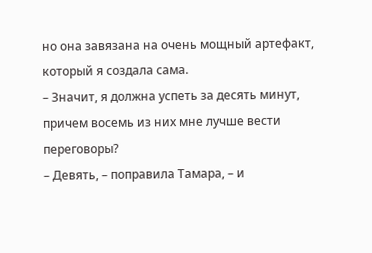но она завязана на очень мощный артефакт, который я создала сама.
– Значит, я должна успеть за десять минут, причем восемь из них мне лучше вести переговоры?
– Девять, – поправила Тамара, – и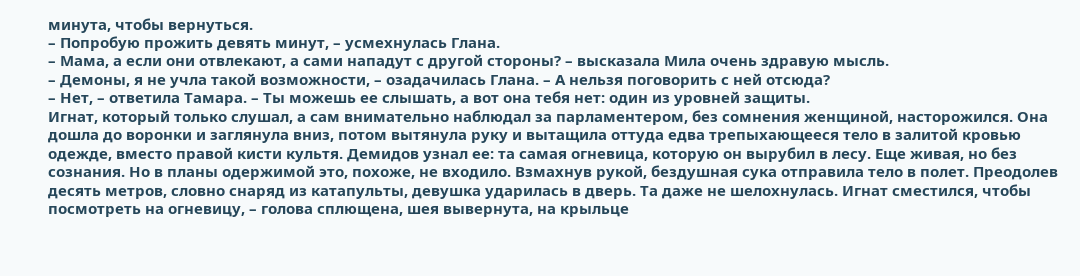минута, чтобы вернуться.
– Попробую прожить девять минут, – усмехнулась Глана.
– Мама, а если они отвлекают, а сами нападут с другой стороны? – высказала Мила очень здравую мысль.
– Демоны, я не учла такой возможности, – озадачилась Глана. – А нельзя поговорить с ней отсюда?
– Нет, – ответила Тамара. – Ты можешь ее слышать, а вот она тебя нет: один из уровней защиты.
Игнат, который только слушал, а сам внимательно наблюдал за парламентером, без сомнения женщиной, насторожился. Она дошла до воронки и заглянула вниз, потом вытянула руку и вытащила оттуда едва трепыхающееся тело в залитой кровью одежде, вместо правой кисти культя. Демидов узнал ее: та самая огневица, которую он вырубил в лесу. Еще живая, но без сознания. Но в планы одержимой это, похоже, не входило. Взмахнув рукой, бездушная сука отправила тело в полет. Преодолев десять метров, словно снаряд из катапульты, девушка ударилась в дверь. Та даже не шелохнулась. Игнат сместился, чтобы посмотреть на огневицу, – голова сплющена, шея вывернута, на крыльце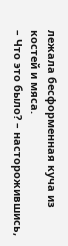лежала бесформенная куча из костей и мяса.
– Что это было? – насторожившись,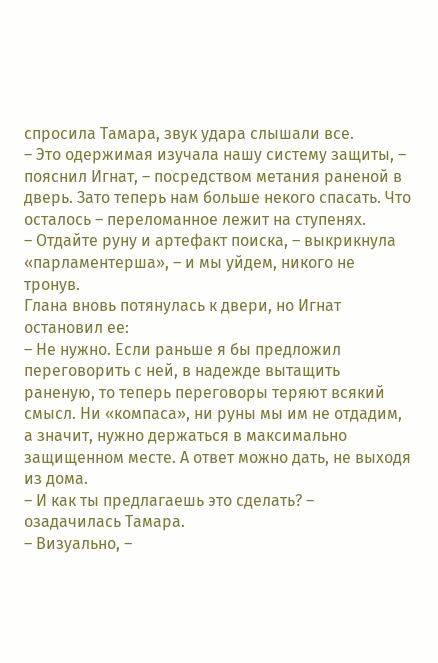спросила Тамара, звук удара слышали все.
– Это одержимая изучала нашу систему защиты, – пояснил Игнат, – посредством метания раненой в дверь. Зато теперь нам больше некого спасать. Что осталось – переломанное лежит на ступенях.
– Отдайте руну и артефакт поиска, – выкрикнула «парламентерша», – и мы уйдем, никого не тронув.
Глана вновь потянулась к двери, но Игнат остановил ее:
– Не нужно. Если раньше я бы предложил переговорить с ней, в надежде вытащить раненую, то теперь переговоры теряют всякий смысл. Ни «компаса», ни руны мы им не отдадим, а значит, нужно держаться в максимально защищенном месте. А ответ можно дать, не выходя из дома.
– И как ты предлагаешь это сделать? – озадачилась Тамара.
– Визуально, –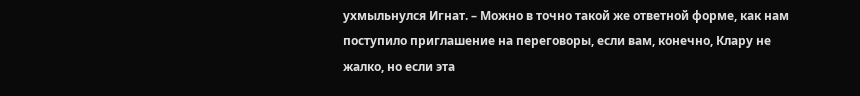ухмыльнулся Игнат. – Можно в точно такой же ответной форме, как нам поступило приглашение на переговоры, если вам, конечно, Клару не жалко, но если эта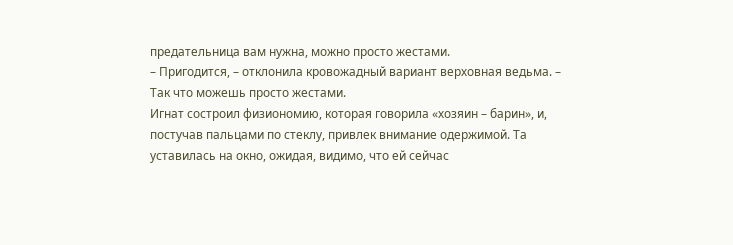предательница вам нужна, можно просто жестами.
– Пригодится, – отклонила кровожадный вариант верховная ведьма. – Так что можешь просто жестами.
Игнат состроил физиономию, которая говорила «хозяин – барин», и, постучав пальцами по стеклу, привлек внимание одержимой. Та уставилась на окно, ожидая, видимо, что ей сейчас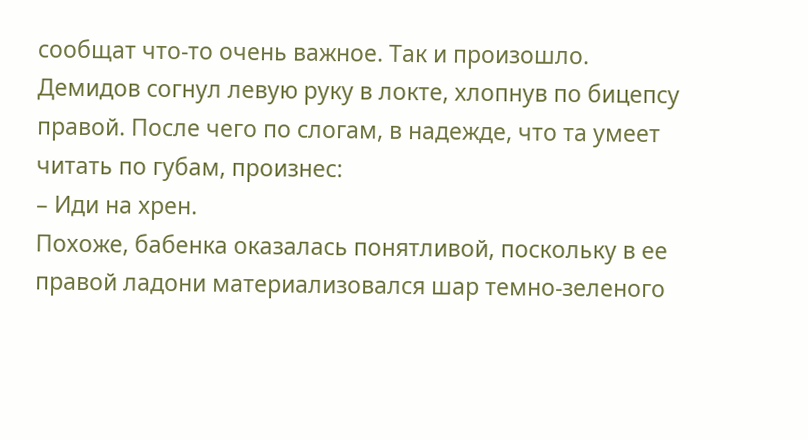сообщат что-то очень важное. Так и произошло. Демидов согнул левую руку в локте, хлопнув по бицепсу правой. После чего по слогам, в надежде, что та умеет читать по губам, произнес:
– Иди на хрен.
Похоже, бабенка оказалась понятливой, поскольку в ее правой ладони материализовался шар темно-зеленого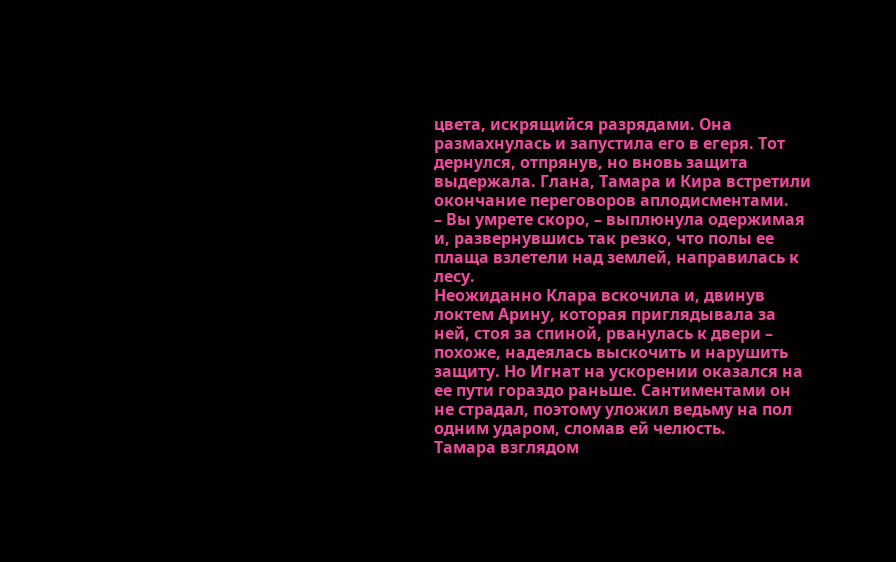цвета, искрящийся разрядами. Она размахнулась и запустила его в егеря. Тот дернулся, отпрянув, но вновь защита выдержала. Глана, Тамара и Кира встретили окончание переговоров аплодисментами.
– Вы умрете скоро, – выплюнула одержимая и, развернувшись так резко, что полы ее плаща взлетели над землей, направилась к лесу.
Неожиданно Клара вскочила и, двинув локтем Арину, которая приглядывала за ней, стоя за спиной, рванулась к двери – похоже, надеялась выскочить и нарушить защиту. Но Игнат на ускорении оказался на ее пути гораздо раньше. Сантиментами он не страдал, поэтому уложил ведьму на пол одним ударом, сломав ей челюсть.
Тамара взглядом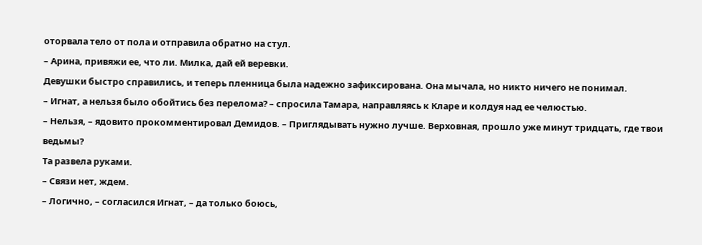оторвала тело от пола и отправила обратно на стул.
– Арина, привяжи ее, что ли. Милка, дай ей веревки.
Девушки быстро справились, и теперь пленница была надежно зафиксирована. Она мычала, но никто ничего не понимал.
– Игнат, а нельзя было обойтись без перелома? – спросила Тамара, направляясь к Кларе и колдуя над ее челюстью.
– Нельзя, – ядовито прокомментировал Демидов. – Приглядывать нужно лучше. Верховная, прошло уже минут тридцать, где твои ведьмы?
Та развела руками.
– Связи нет, ждем.
– Логично, – согласился Игнат, – да только боюсь,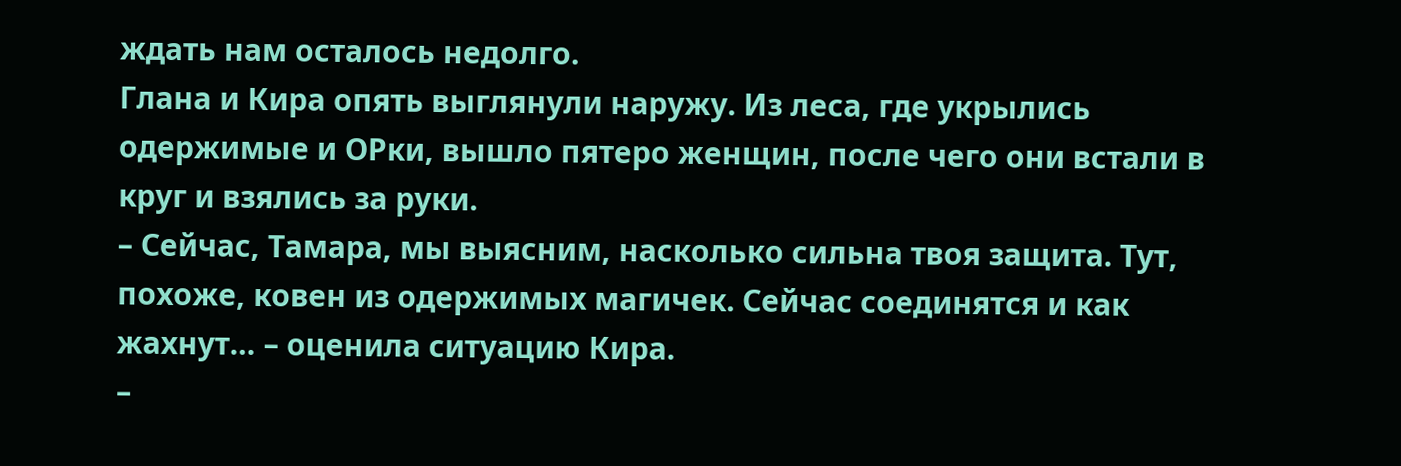ждать нам осталось недолго.
Глана и Кира опять выглянули наружу. Из леса, где укрылись одержимые и ОРки, вышло пятеро женщин, после чего они встали в круг и взялись за руки.
– Сейчас, Тамара, мы выясним, насколько сильна твоя защита. Тут, похоже, ковен из одержимых магичек. Сейчас соединятся и как жахнут… – оценила ситуацию Кира.
–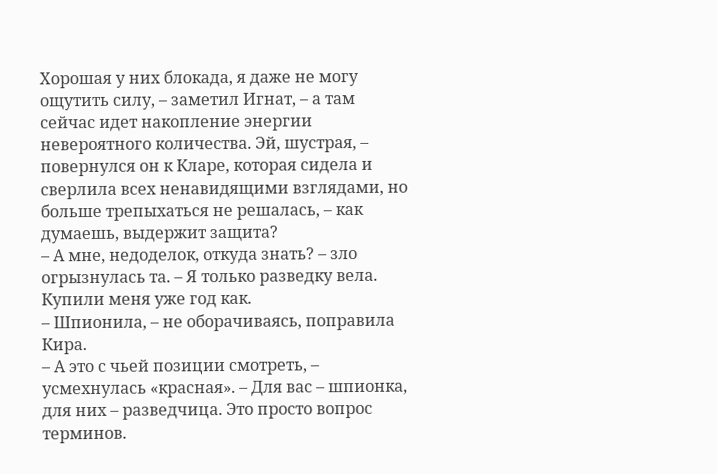Хорошая у них блокада, я даже не могу ощутить силу, – заметил Игнат, – а там сейчас идет накопление энергии невероятного количества. Эй, шустрая, – повернулся он к Кларе, которая сидела и сверлила всех ненавидящими взглядами, но больше трепыхаться не решалась, – как думаешь, выдержит защита?
– А мне, недоделок, откуда знать? – зло огрызнулась та. – Я только разведку вела. Купили меня уже год как.
– Шпионила, – не оборачиваясь, поправила Кира.
– А это с чьей позиции смотреть, – усмехнулась «красная». – Для вас – шпионка, для них – разведчица. Это просто вопрос терминов.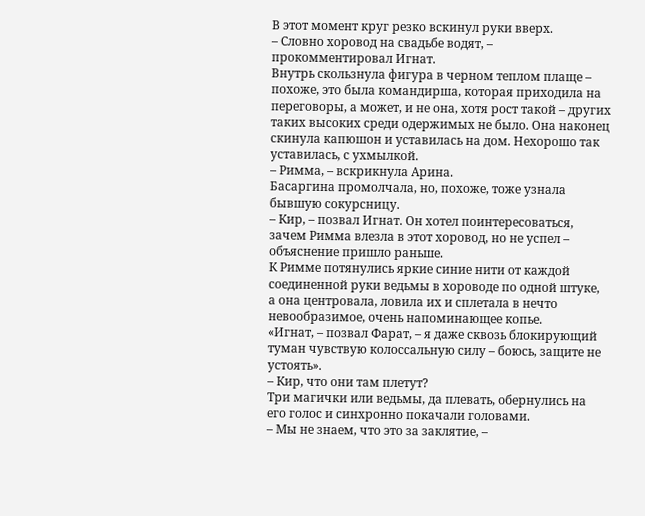В этот момент круг резко вскинул руки вверх.
– Словно хоровод на свадьбе водят, – прокомментировал Игнат.
Внутрь скользнула фигура в черном теплом плаще – похоже, это была командирша, которая приходила на переговоры, а может, и не она, хотя рост такой – других таких высоких среди одержимых не было. Она наконец скинула капюшон и уставилась на дом. Нехорошо так уставилась, с ухмылкой.
– Римма, – вскрикнула Арина.
Басаргина промолчала, но, похоже, тоже узнала бывшую сокурсницу.
– Кир, – позвал Игнат. Он хотел поинтересоваться, зачем Римма влезла в этот хоровод, но не успел – объяснение пришло раньше.
К Римме потянулись яркие синие нити от каждой соединенной руки ведьмы в хороводе по одной штуке, а она центровала, ловила их и сплетала в нечто невообразимое, очень напоминающее копье.
«Игнат, – позвал Фарат, – я даже сквозь блокирующий туман чувствую колоссальную силу – боюсь, защите не устоять».
– Кир, что они там плетут?
Три магички или ведьмы, да плевать, обернулись на его голос и синхронно покачали головами.
– Мы не знаем, что это за заклятие, –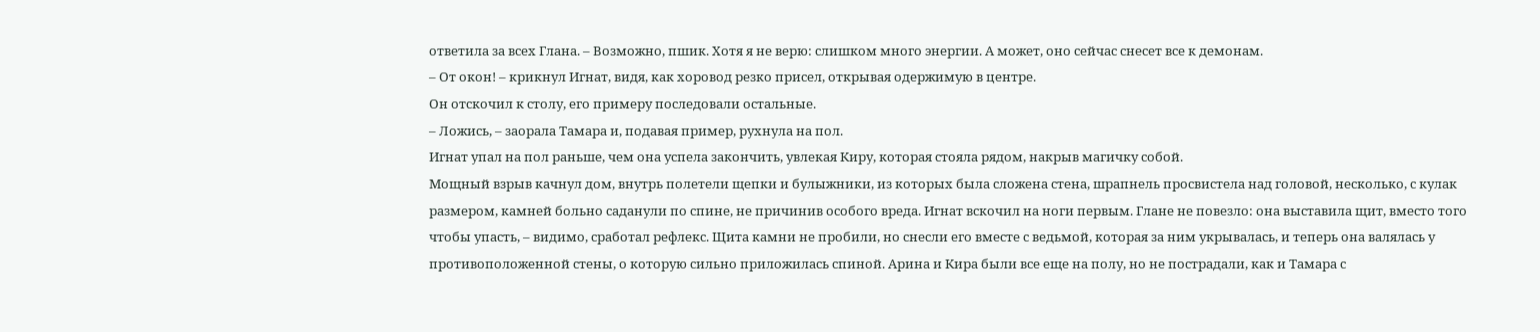ответила за всех Глана. – Возможно, пшик. Хотя я не верю: слишком много энергии. А может, оно сейчас снесет все к демонам.
– От окон! – крикнул Игнат, видя, как хоровод резко присел, открывая одержимую в центре.
Он отскочил к столу, его примеру последовали остальные.
– Ложись, – заорала Тамара и, подавая пример, рухнула на пол.
Игнат упал на пол раньше, чем она успела закончить, увлекая Киру, которая стояла рядом, накрыв магичку собой.
Мощный взрыв качнул дом, внутрь полетели щепки и булыжники, из которых была сложена стена, шрапнель просвистела над головой, несколько, с кулак размером, камней больно саданули по спине, не причинив особого вреда. Игнат вскочил на ноги первым. Глане не повезло: она выставила щит, вместо того чтобы упасть, – видимо, сработал рефлекс. Щита камни не пробили, но снесли его вместе с ведьмой, которая за ним укрывалась, и теперь она валялась у противоположенной стены, о которую сильно приложилась спиной. Арина и Кира были все еще на полу, но не пострадали, как и Тамара с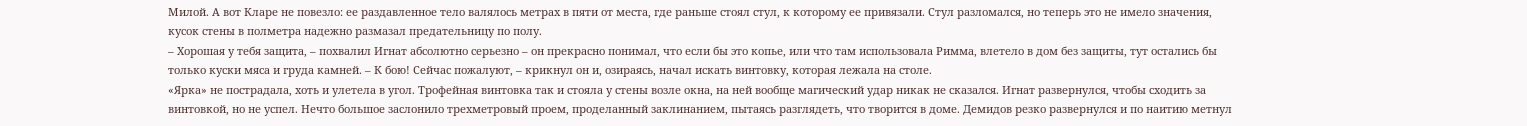Милой. А вот Кларе не повезло: ее раздавленное тело валялось метрах в пяти от места, где раньше стоял стул, к которому ее привязали. Стул разломался, но теперь это не имело значения, кусок стены в полметра надежно размазал предательницу по полу.
– Хорошая у тебя защита, – похвалил Игнат абсолютно серьезно – он прекрасно понимал, что если бы это копье, или что там использовала Римма, влетело в дом без защиты, тут остались бы только куски мяса и груда камней. – К бою! Сейчас пожалуют, – крикнул он и, озираясь, начал искать винтовку, которая лежала на столе.
«Ярка» не пострадала, хоть и улетела в угол. Трофейная винтовка так и стояла у стены возле окна, на ней вообще магический удар никак не сказался. Игнат развернулся, чтобы сходить за винтовкой, но не успел. Нечто большое заслонило трехметровый проем, проделанный заклинанием, пытаясь разглядеть, что творится в доме. Демидов резко развернулся и по наитию метнул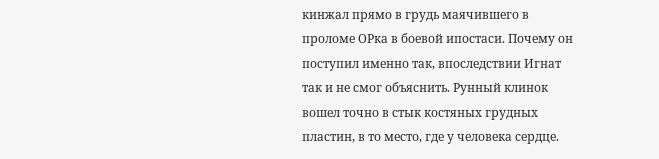кинжал прямо в грудь маячившего в проломе ОРка в боевой ипостаси. Почему он поступил именно так, впоследствии Игнат так и не смог объяснить. Рунный клинок вошел точно в стык костяных грудных пластин, в то место, где у человека сердце.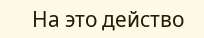На это действо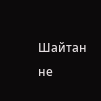Шайтан не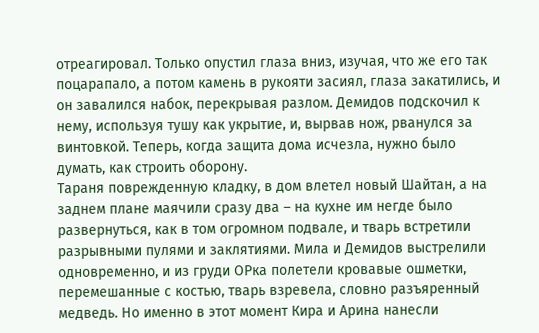отреагировал. Только опустил глаза вниз, изучая, что же его так поцарапало, а потом камень в рукояти засиял, глаза закатились, и он завалился набок, перекрывая разлом. Демидов подскочил к нему, используя тушу как укрытие, и, вырвав нож, рванулся за винтовкой. Теперь, когда защита дома исчезла, нужно было думать, как строить оборону.
Тараня поврежденную кладку, в дом влетел новый Шайтан, а на заднем плане маячили сразу два – на кухне им негде было развернуться, как в том огромном подвале, и тварь встретили разрывными пулями и заклятиями. Мила и Демидов выстрелили одновременно, и из груди ОРка полетели кровавые ошметки, перемешанные с костью, тварь взревела, словно разъяренный медведь. Но именно в этот момент Кира и Арина нанесли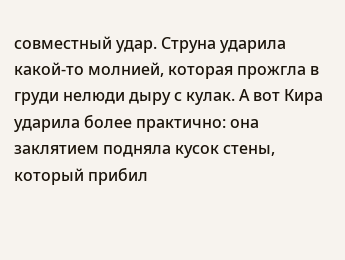совместный удар. Струна ударила какой-то молнией, которая прожгла в груди нелюди дыру с кулак. А вот Кира ударила более практично: она заклятием подняла кусок стены, который прибил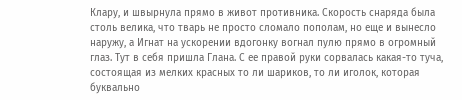Клару, и швырнула прямо в живот противника. Скорость снаряда была столь велика, что тварь не просто сломало пополам, но еще и вынесло наружу, а Игнат на ускорении вдогонку вогнал пулю прямо в огромный глаз. Тут в себя пришла Глана. С ее правой руки сорвалась какая-то туча, состоящая из мелких красных то ли шариков, то ли иголок, которая буквально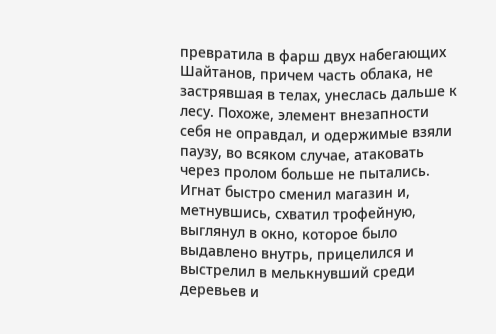превратила в фарш двух набегающих Шайтанов, причем часть облака, не застрявшая в телах, унеслась дальше к лесу. Похоже, элемент внезапности себя не оправдал, и одержимые взяли паузу, во всяком случае, атаковать через пролом больше не пытались.
Игнат быстро сменил магазин и, метнувшись, схватил трофейную, выглянул в окно, которое было выдавлено внутрь, прицелился и выстрелил в мелькнувший среди деревьев и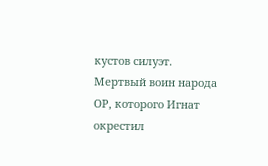кустов силуэт.
Мертвый воин народа ОР, которого Игнат окрестил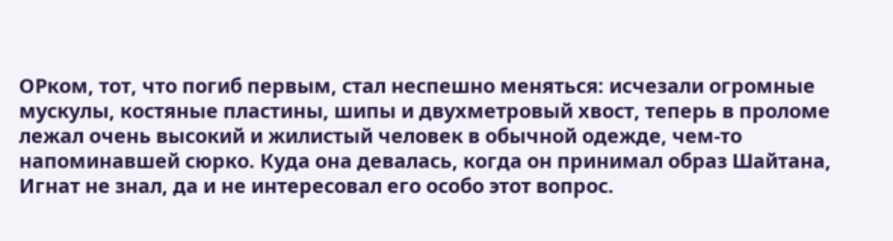ОРком, тот, что погиб первым, стал неспешно меняться: исчезали огромные мускулы, костяные пластины, шипы и двухметровый хвост, теперь в проломе лежал очень высокий и жилистый человек в обычной одежде, чем-то напоминавшей сюрко. Куда она девалась, когда он принимал образ Шайтана, Игнат не знал, да и не интересовал его особо этот вопрос.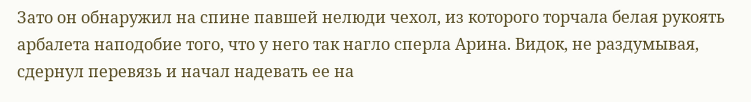Зато он обнаружил на спине павшей нелюди чехол, из которого торчала белая рукоять арбалета наподобие того, что у него так нагло сперла Арина. Видок, не раздумывая, сдернул перевязь и начал надевать ее на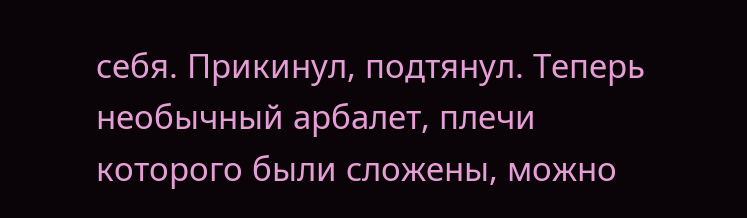себя. Прикинул, подтянул. Теперь необычный арбалет, плечи которого были сложены, можно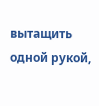вытащить одной рукой,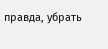правда, убрать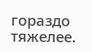гораздо тяжелее.